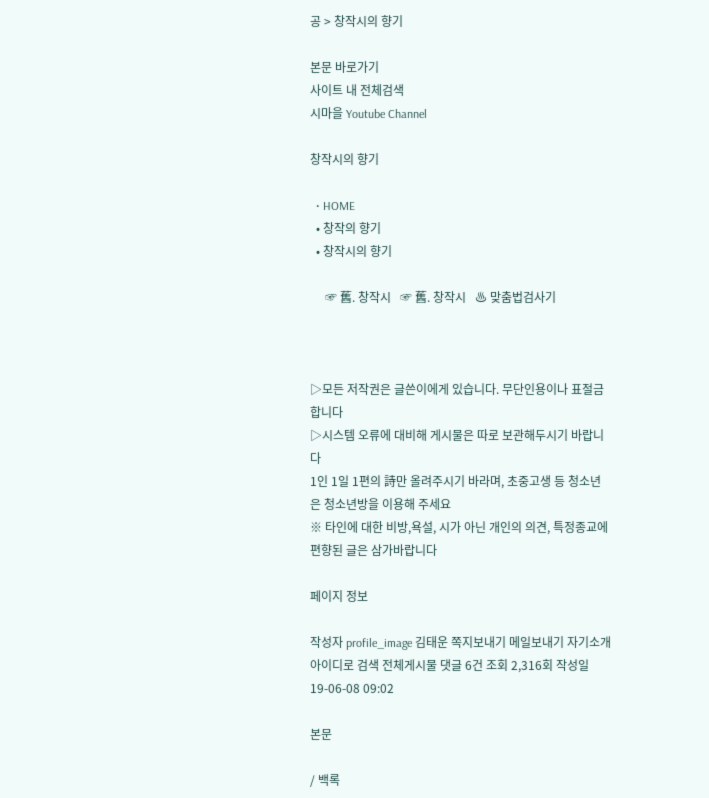공 > 창작시의 향기

본문 바로가기
사이트 내 전체검색
시마을 Youtube Channel

창작시의 향기

  • HOME
  • 창작의 향기
  • 창작시의 향기

     ☞ 舊. 창작시   ☞ 舊. 창작시   ♨ 맞춤법검사기



▷모든 저작권은 글쓴이에게 있습니다. 무단인용이나 표절금합니다
▷시스템 오류에 대비해 게시물은 따로 보관해두시기 바랍니다
1인 1일 1편의 詩만 올려주시기 바라며, 초중고생 등 청소년은 청소년방을 이용해 주세요
※ 타인에 대한 비방,욕설, 시가 아닌 개인의 의견, 특정종교에 편향된 글은 삼가바랍니다

페이지 정보

작성자 profile_image 김태운 쪽지보내기 메일보내기 자기소개 아이디로 검색 전체게시물 댓글 6건 조회 2,316회 작성일 19-06-08 09:02

본문

/ 백록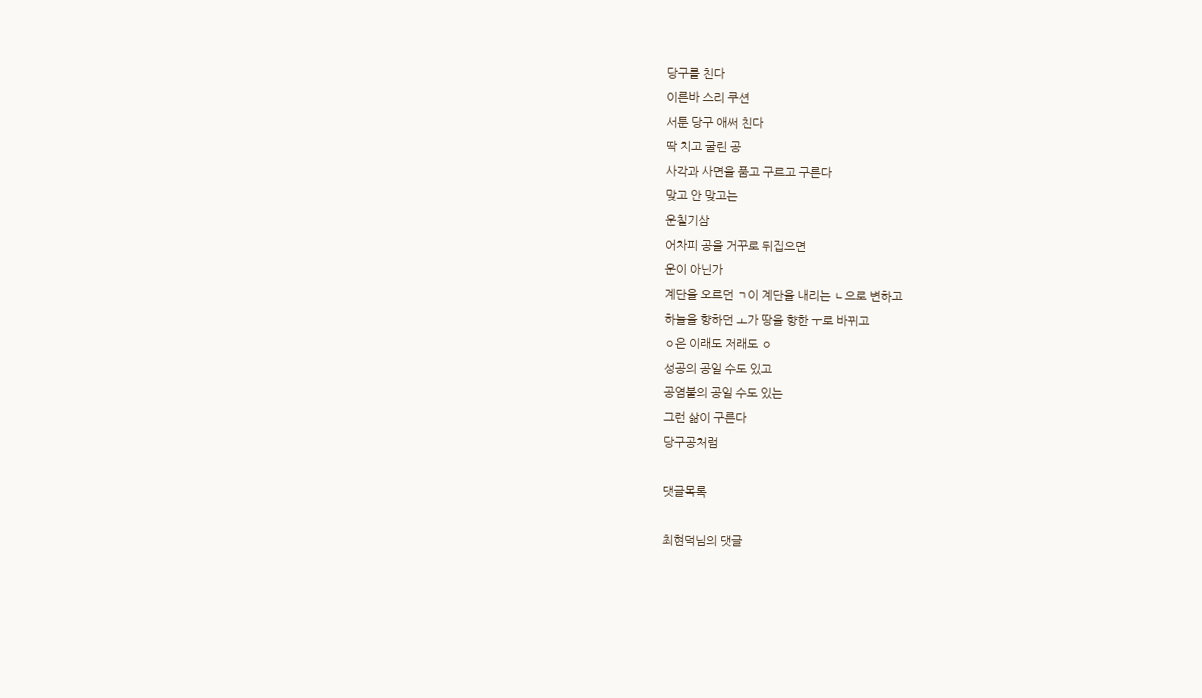당구를 친다
이른바 스리 쿠션
서툰 당구 애써 친다
딱 치고 굴린 공
사각과 사면을 품고 구르고 구른다
맞고 안 맞고는
운칠기삼
어차피 공을 거꾸로 뒤집으면
운이 아닌가
계단을 오르던 ㄱ이 계단을 내리는 ㄴ으로 변하고
하늘을 향하던 ㅗ가 땅을 향한 ㅜ로 바뀌고
ㅇ은 이래도 저래도 ㅇ
성공의 공일 수도 있고
공염불의 공일 수도 있는
그런 삶이 구른다
당구공처럼

댓글목록

최현덕님의 댓글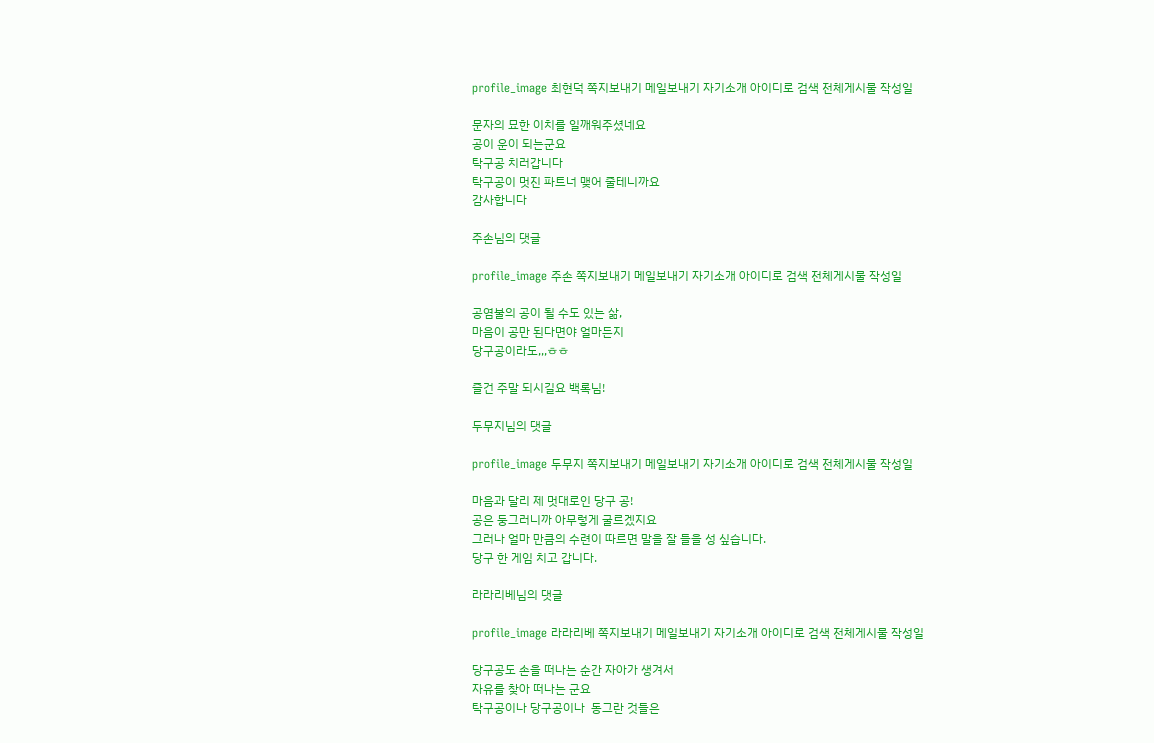profile_image 최현덕 쪽지보내기 메일보내기 자기소개 아이디로 검색 전체게시물 작성일

문자의 묘한 이치를 일깨워주셨네요
공이 운이 되는군요
탁구공 치러갑니다
탁구공이 멋진 파트너 맺어 줄테니까요
감사합니다

주손님의 댓글

profile_image 주손 쪽지보내기 메일보내기 자기소개 아이디로 검색 전체게시물 작성일

공염불의 공이 될 수도 있는 삶,
마음이 공만 된다면야 얼마든지
당구공이라도,,,ㅎㅎ

즐건 주말 되시길요 백록님!

두무지님의 댓글

profile_image 두무지 쪽지보내기 메일보내기 자기소개 아이디로 검색 전체게시물 작성일

마음과 달리 제 멋대로인 당구 공!
공은 둥그러니까 아무렇게 굴르겠지요
그러나 얼마 만큼의 수련이 따르면 말을 잘 들을 성 싶습니다.
당구 한 게임 치고 갑니다.

라라리베님의 댓글

profile_image 라라리베 쪽지보내기 메일보내기 자기소개 아이디로 검색 전체게시물 작성일

당구공도 손을 떠나는 순간 자아가 생겨서
자유를 찾아 떠나는 군요
탁구공이나 당구공이나  동그란 것들은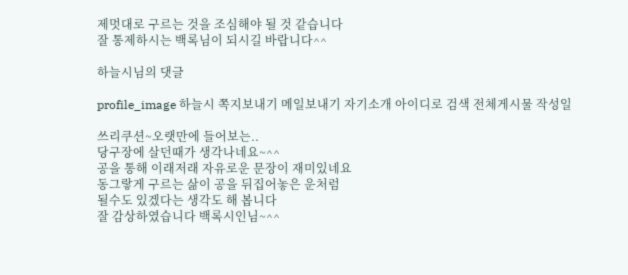제멋대로 구르는 것을 조심해야 될 것 같습니다
잘 통제하시는 백록님이 되시길 바랍니다^^

하늘시님의 댓글

profile_image 하늘시 쪽지보내기 메일보내기 자기소개 아이디로 검색 전체게시물 작성일

쓰리쿠션~오랫만에 들어보는..
당구장에 살던때가 생각나네요~^^
공을 통해 이래저래 자유로운 문장이 재미있네요
동그랗게 구르는 삶이 공을 뒤집어놓은 운처럼
될수도 있겠다는 생각도 해 봅니다
잘 감상하였습니다 백록시인님~^^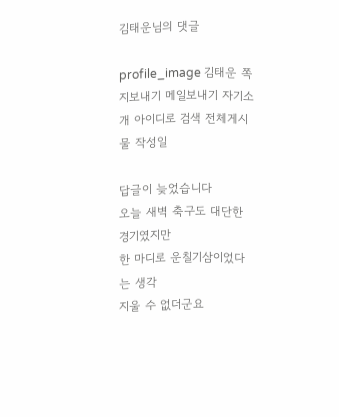김태운님의 댓글

profile_image 김태운 쪽지보내기 메일보내기 자기소개 아이디로 검색 전체게시물 작성일

답글이 늦었습니다
오늘 새벽 축구도 대단한 경기였지만
한 마디로 운칠기삼이었다는 생각
지울 수 없더군요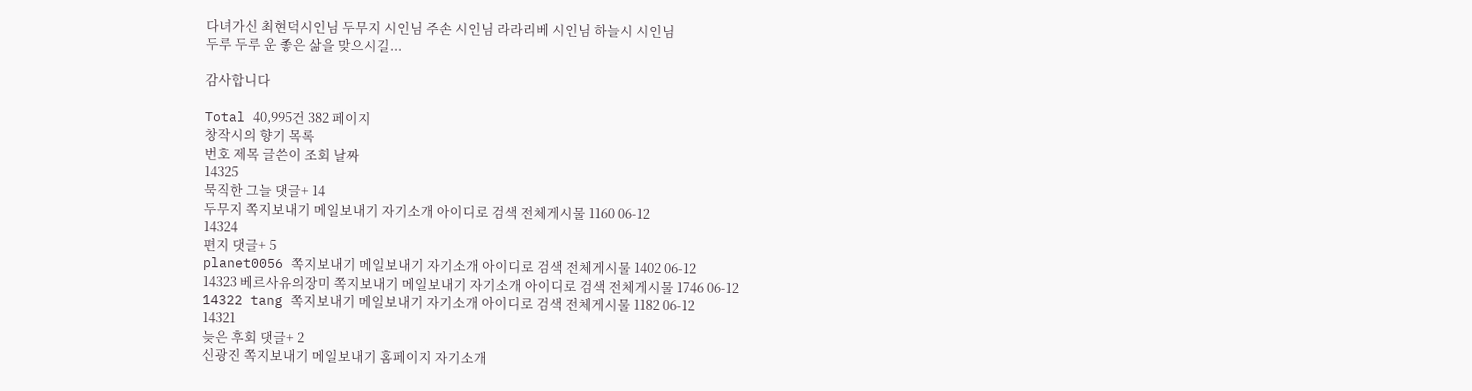다녀가신 최현덕시인님 두무지 시인님 주손 시인님 라라리베 시인님 하늘시 시인님
두루 두루 운 좋은 삶을 맞으시길...

감사합니다

Total 40,995건 382 페이지
창작시의 향기 목록
번호 제목 글쓴이 조회 날짜
14325
묵직한 그늘 댓글+ 14
두무지 쪽지보내기 메일보내기 자기소개 아이디로 검색 전체게시물 1160 06-12
14324
편지 댓글+ 5
planet0056 쪽지보내기 메일보내기 자기소개 아이디로 검색 전체게시물 1402 06-12
14323 베르사유의장미 쪽지보내기 메일보내기 자기소개 아이디로 검색 전체게시물 1746 06-12
14322 tang 쪽지보내기 메일보내기 자기소개 아이디로 검색 전체게시물 1182 06-12
14321
늦은 후회 댓글+ 2
신광진 쪽지보내기 메일보내기 홈페이지 자기소개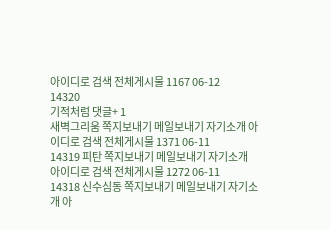아이디로 검색 전체게시물 1167 06-12
14320
기적처럼 댓글+ 1
새벽그리움 쪽지보내기 메일보내기 자기소개 아이디로 검색 전체게시물 1371 06-11
14319 피탄 쪽지보내기 메일보내기 자기소개 아이디로 검색 전체게시물 1272 06-11
14318 신수심동 쪽지보내기 메일보내기 자기소개 아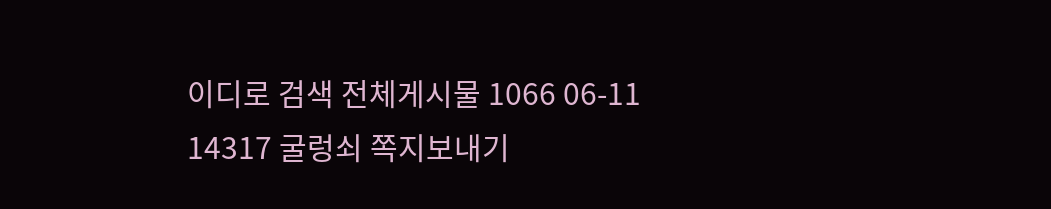이디로 검색 전체게시물 1066 06-11
14317 굴렁쇠 쪽지보내기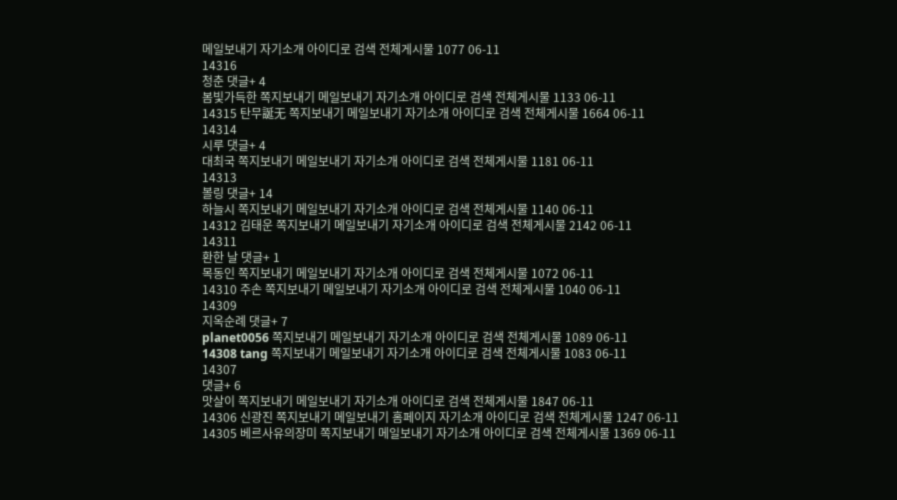메일보내기 자기소개 아이디로 검색 전체게시물 1077 06-11
14316
청춘 댓글+ 4
봄빛가득한 쪽지보내기 메일보내기 자기소개 아이디로 검색 전체게시물 1133 06-11
14315 탄무誕无 쪽지보내기 메일보내기 자기소개 아이디로 검색 전체게시물 1664 06-11
14314
시루 댓글+ 4
대최국 쪽지보내기 메일보내기 자기소개 아이디로 검색 전체게시물 1181 06-11
14313
볼링 댓글+ 14
하늘시 쪽지보내기 메일보내기 자기소개 아이디로 검색 전체게시물 1140 06-11
14312 김태운 쪽지보내기 메일보내기 자기소개 아이디로 검색 전체게시물 2142 06-11
14311
환한 날 댓글+ 1
목동인 쪽지보내기 메일보내기 자기소개 아이디로 검색 전체게시물 1072 06-11
14310 주손 쪽지보내기 메일보내기 자기소개 아이디로 검색 전체게시물 1040 06-11
14309
지옥순례 댓글+ 7
planet0056 쪽지보내기 메일보내기 자기소개 아이디로 검색 전체게시물 1089 06-11
14308 tang 쪽지보내기 메일보내기 자기소개 아이디로 검색 전체게시물 1083 06-11
14307
댓글+ 6
맛살이 쪽지보내기 메일보내기 자기소개 아이디로 검색 전체게시물 1847 06-11
14306 신광진 쪽지보내기 메일보내기 홈페이지 자기소개 아이디로 검색 전체게시물 1247 06-11
14305 베르사유의장미 쪽지보내기 메일보내기 자기소개 아이디로 검색 전체게시물 1369 06-11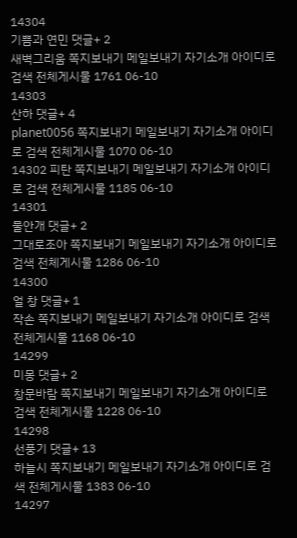14304
기쁨과 연민 댓글+ 2
새벽그리움 쪽지보내기 메일보내기 자기소개 아이디로 검색 전체게시물 1761 06-10
14303
산하 댓글+ 4
planet0056 쪽지보내기 메일보내기 자기소개 아이디로 검색 전체게시물 1070 06-10
14302 피탄 쪽지보내기 메일보내기 자기소개 아이디로 검색 전체게시물 1185 06-10
14301
물안개 댓글+ 2
그대로조아 쪽지보내기 메일보내기 자기소개 아이디로 검색 전체게시물 1286 06-10
14300
얼 창 댓글+ 1
작손 쪽지보내기 메일보내기 자기소개 아이디로 검색 전체게시물 1168 06-10
14299
미몽 댓글+ 2
창문바람 쪽지보내기 메일보내기 자기소개 아이디로 검색 전체게시물 1228 06-10
14298
선풍기 댓글+ 13
하늘시 쪽지보내기 메일보내기 자기소개 아이디로 검색 전체게시물 1383 06-10
14297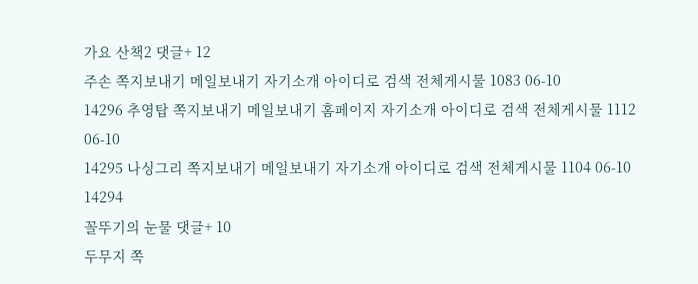가요 산책2 댓글+ 12
주손 쪽지보내기 메일보내기 자기소개 아이디로 검색 전체게시물 1083 06-10
14296 추영탑 쪽지보내기 메일보내기 홈페이지 자기소개 아이디로 검색 전체게시물 1112 06-10
14295 나싱그리 쪽지보내기 메일보내기 자기소개 아이디로 검색 전체게시물 1104 06-10
14294
꼴뚜기의 눈물 댓글+ 10
두무지 쪽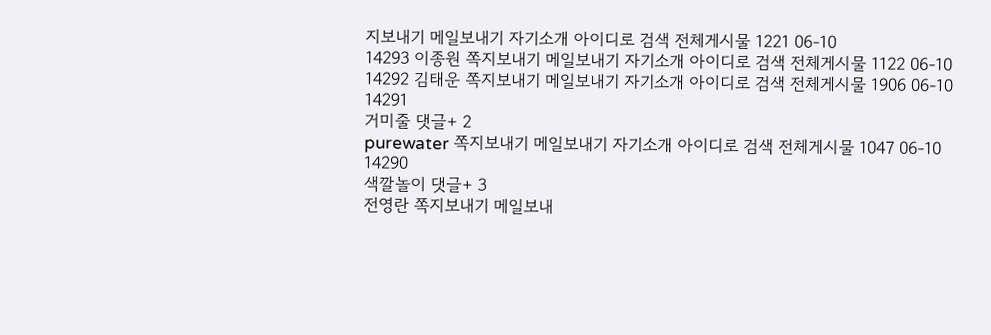지보내기 메일보내기 자기소개 아이디로 검색 전체게시물 1221 06-10
14293 이종원 쪽지보내기 메일보내기 자기소개 아이디로 검색 전체게시물 1122 06-10
14292 김태운 쪽지보내기 메일보내기 자기소개 아이디로 검색 전체게시물 1906 06-10
14291
거미줄 댓글+ 2
purewater 쪽지보내기 메일보내기 자기소개 아이디로 검색 전체게시물 1047 06-10
14290
색깔놀이 댓글+ 3
전영란 쪽지보내기 메일보내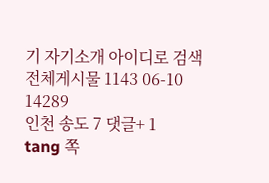기 자기소개 아이디로 검색 전체게시물 1143 06-10
14289
인천 송도 7 댓글+ 1
tang 쪽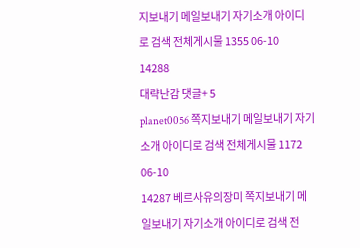지보내기 메일보내기 자기소개 아이디로 검색 전체게시물 1355 06-10
14288
대략난감 댓글+ 5
planet0056 쪽지보내기 메일보내기 자기소개 아이디로 검색 전체게시물 1172 06-10
14287 베르사유의장미 쪽지보내기 메일보내기 자기소개 아이디로 검색 전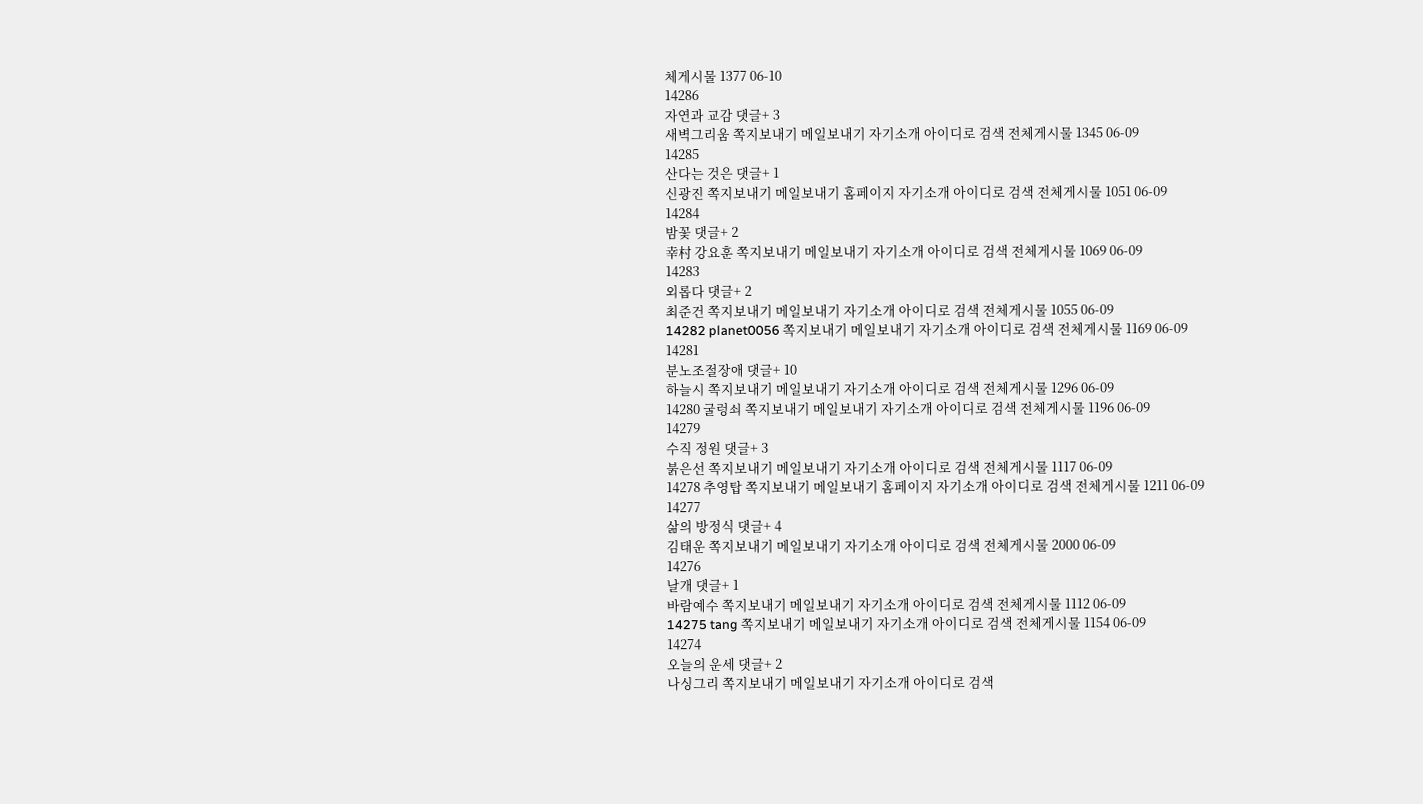체게시물 1377 06-10
14286
자연과 교감 댓글+ 3
새벽그리움 쪽지보내기 메일보내기 자기소개 아이디로 검색 전체게시물 1345 06-09
14285
산다는 것은 댓글+ 1
신광진 쪽지보내기 메일보내기 홈페이지 자기소개 아이디로 검색 전체게시물 1051 06-09
14284
밤꽃 댓글+ 2
幸村 강요훈 쪽지보내기 메일보내기 자기소개 아이디로 검색 전체게시물 1069 06-09
14283
외롭다 댓글+ 2
최준건 쪽지보내기 메일보내기 자기소개 아이디로 검색 전체게시물 1055 06-09
14282 planet0056 쪽지보내기 메일보내기 자기소개 아이디로 검색 전체게시물 1169 06-09
14281
분노조절장애 댓글+ 10
하늘시 쪽지보내기 메일보내기 자기소개 아이디로 검색 전체게시물 1296 06-09
14280 굴렁쇠 쪽지보내기 메일보내기 자기소개 아이디로 검색 전체게시물 1196 06-09
14279
수직 정원 댓글+ 3
붉은선 쪽지보내기 메일보내기 자기소개 아이디로 검색 전체게시물 1117 06-09
14278 추영탑 쪽지보내기 메일보내기 홈페이지 자기소개 아이디로 검색 전체게시물 1211 06-09
14277
삶의 방정식 댓글+ 4
김태운 쪽지보내기 메일보내기 자기소개 아이디로 검색 전체게시물 2000 06-09
14276
날개 댓글+ 1
바람예수 쪽지보내기 메일보내기 자기소개 아이디로 검색 전체게시물 1112 06-09
14275 tang 쪽지보내기 메일보내기 자기소개 아이디로 검색 전체게시물 1154 06-09
14274
오늘의 운세 댓글+ 2
나싱그리 쪽지보내기 메일보내기 자기소개 아이디로 검색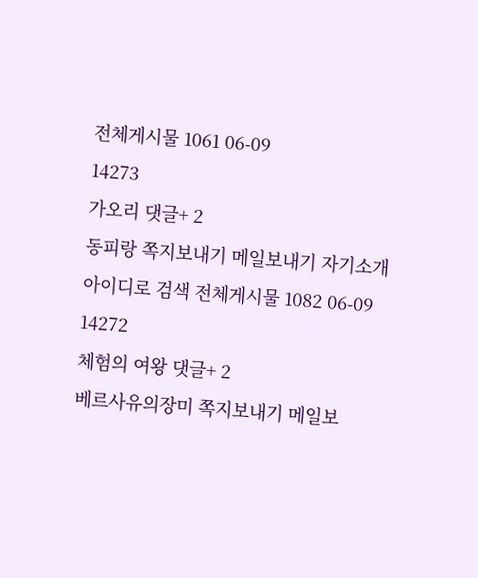전체게시물 1061 06-09
14273
가오리 댓글+ 2
동피랑 쪽지보내기 메일보내기 자기소개 아이디로 검색 전체게시물 1082 06-09
14272
체험의 여왕 댓글+ 2
베르사유의장미 쪽지보내기 메일보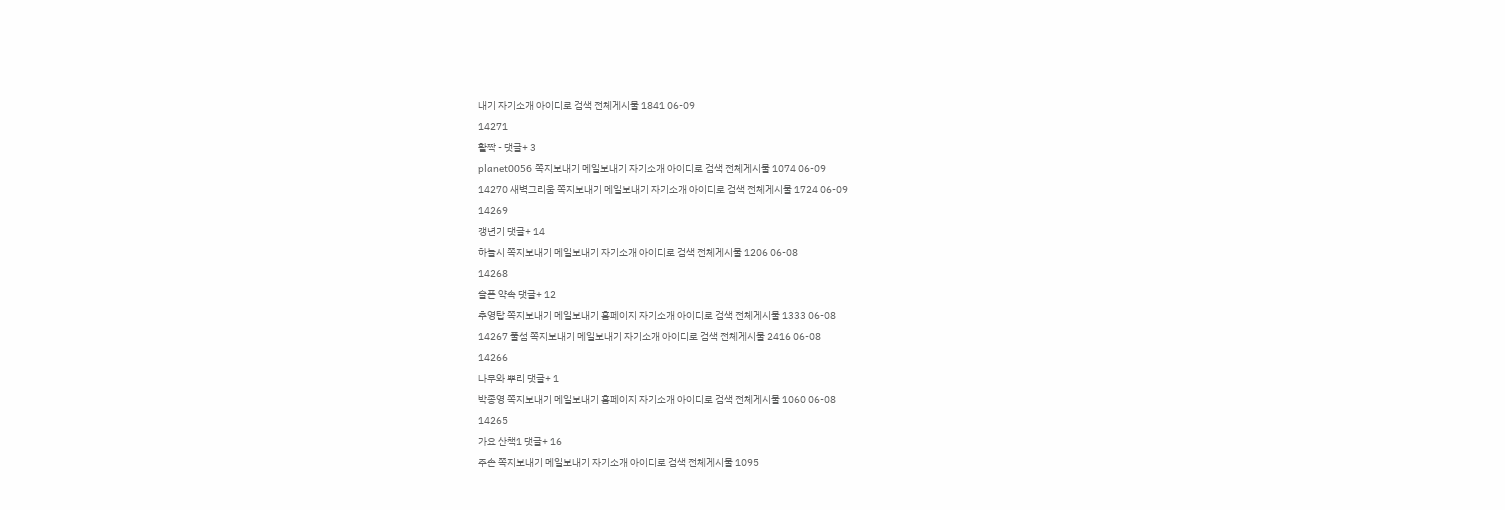내기 자기소개 아이디로 검색 전체게시물 1841 06-09
14271
활짝 - 댓글+ 3
planet0056 쪽지보내기 메일보내기 자기소개 아이디로 검색 전체게시물 1074 06-09
14270 새벽그리움 쪽지보내기 메일보내기 자기소개 아이디로 검색 전체게시물 1724 06-09
14269
갱년기 댓글+ 14
하늘시 쪽지보내기 메일보내기 자기소개 아이디로 검색 전체게시물 1206 06-08
14268
슬픈 약속 댓글+ 12
추영탑 쪽지보내기 메일보내기 홈페이지 자기소개 아이디로 검색 전체게시물 1333 06-08
14267 풀섬 쪽지보내기 메일보내기 자기소개 아이디로 검색 전체게시물 2416 06-08
14266
나무와 뿌리 댓글+ 1
박종영 쪽지보내기 메일보내기 홈페이지 자기소개 아이디로 검색 전체게시물 1060 06-08
14265
가요 산책1 댓글+ 16
주손 쪽지보내기 메일보내기 자기소개 아이디로 검색 전체게시물 1095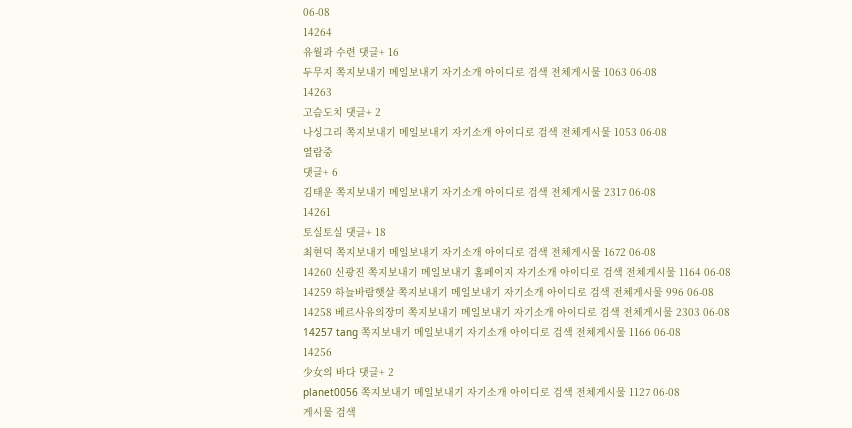06-08
14264
유월과 수련 댓글+ 16
두무지 쪽지보내기 메일보내기 자기소개 아이디로 검색 전체게시물 1063 06-08
14263
고슴도치 댓글+ 2
나싱그리 쪽지보내기 메일보내기 자기소개 아이디로 검색 전체게시물 1053 06-08
열람중
댓글+ 6
김태운 쪽지보내기 메일보내기 자기소개 아이디로 검색 전체게시물 2317 06-08
14261
토실토실 댓글+ 18
최현덕 쪽지보내기 메일보내기 자기소개 아이디로 검색 전체게시물 1672 06-08
14260 신광진 쪽지보내기 메일보내기 홈페이지 자기소개 아이디로 검색 전체게시물 1164 06-08
14259 하늘바람햇살 쪽지보내기 메일보내기 자기소개 아이디로 검색 전체게시물 996 06-08
14258 베르사유의장미 쪽지보내기 메일보내기 자기소개 아이디로 검색 전체게시물 2303 06-08
14257 tang 쪽지보내기 메일보내기 자기소개 아이디로 검색 전체게시물 1166 06-08
14256
少女의 바다 댓글+ 2
planet0056 쪽지보내기 메일보내기 자기소개 아이디로 검색 전체게시물 1127 06-08
게시물 검색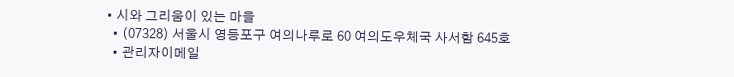• 시와 그리움이 있는 마을
  • (07328) 서울시 영등포구 여의나루로 60 여의도우체국 사서함 645호
  • 관리자이메일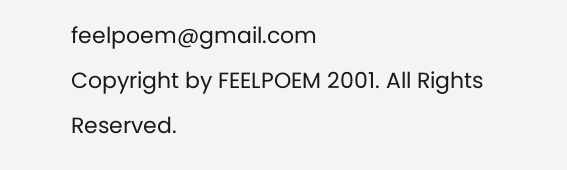feelpoem@gmail.com
Copyright by FEELPOEM 2001. All Rights Reserved.